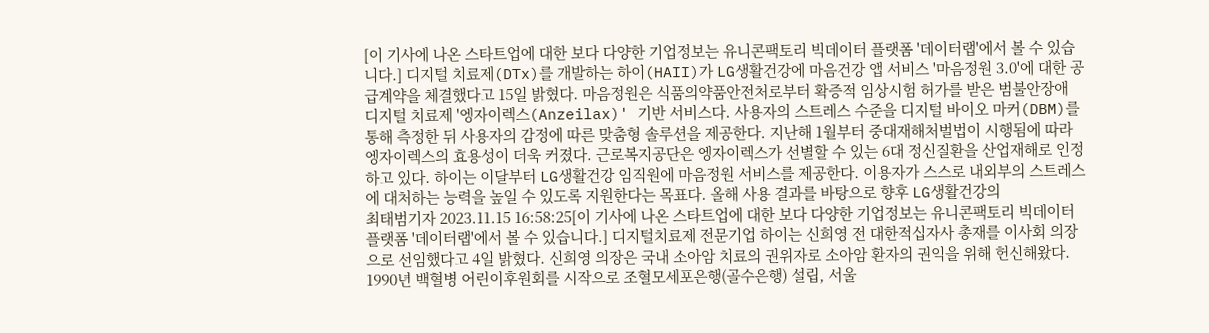[이 기사에 나온 스타트업에 대한 보다 다양한 기업정보는 유니콘팩토리 빅데이터 플랫폼 '데이터랩'에서 볼 수 있습니다.] 디지털 치료제(DTx)를 개발하는 하이(HAII)가 LG생활건강에 마음건강 앱 서비스 '마음정원 3.0'에 대한 공급계약을 체결했다고 15일 밝혔다. 마음정원은 식품의약품안전처로부터 확증적 임상시험 허가를 받은 범불안장애 디지털 치료제 '엥자이렉스(Anzeilax)' 기반 서비스다. 사용자의 스트레스 수준을 디지털 바이오 마커(DBM)를 통해 측정한 뒤 사용자의 감정에 따른 맞춤형 솔루션을 제공한다. 지난해 1월부터 중대재해처벌법이 시행됨에 따라 엥자이렉스의 효용성이 더욱 커졌다. 근로복지공단은 엥자이렉스가 선별할 수 있는 6대 정신질환을 산업재해로 인정하고 있다. 하이는 이달부터 LG생활건강 임직원에 마음정원 서비스를 제공한다. 이용자가 스스로 내외부의 스트레스에 대처하는 능력을 높일 수 있도록 지원한다는 목표다. 올해 사용 결과를 바탕으로 향후 LG생활건강의
최태범기자 2023.11.15 16:58:25[이 기사에 나온 스타트업에 대한 보다 다양한 기업정보는 유니콘팩토리 빅데이터 플랫폼 '데이터랩'에서 볼 수 있습니다.] 디지털치료제 전문기업 하이는 신희영 전 대한적십자사 총재를 이사회 의장으로 선임했다고 4일 밝혔다. 신희영 의장은 국내 소아암 치료의 권위자로 소아암 환자의 권익을 위해 헌신해왔다. 1990년 백혈병 어린이후원회를 시작으로 조혈모세포은행(골수은행) 설립, 서울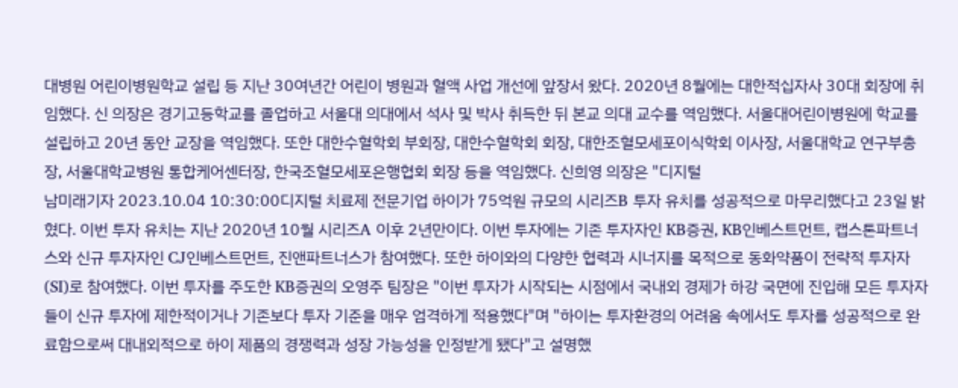대병원 어린이병원학교 설립 등 지난 30여년간 어린이 병원과 혈액 사업 개선에 앞장서 왔다. 2020년 8월에는 대한적십자사 30대 회장에 취임했다. 신 의장은 경기고등학교를 졸업하고 서울대 의대에서 석사 및 박사 취득한 뒤 본교 의대 교수를 역임했다. 서울대어린이병원에 학교를 설립하고 20년 동안 교장을 역임했다. 또한 대한수혈학회 부회장, 대한수혈학회 회장, 대한조혈모세포이식학회 이사장, 서울대학교 연구부총장, 서울대학교병원 통합케어센터장, 한국조혈모세포은행협회 회장 등을 역임했다. 신희영 의장은 "디지털
남미래기자 2023.10.04 10:30:00디지털 치료제 전문기업 하이가 75억원 규모의 시리즈B 투자 유치를 성공적으로 마무리했다고 23일 밝혔다. 이번 투자 유치는 지난 2020년 10월 시리즈A 이후 2년만이다. 이번 투자에는 기존 투자자인 KB증권, KB인베스트먼트, 캡스톤파트너스와 신규 투자자인 CJ인베스트먼트, 진앤파트너스가 참여했다. 또한 하이와의 다양한 협력과 시너지를 목적으로 동화약품이 전략적 투자자(SI)로 참여했다. 이번 투자를 주도한 KB증권의 오영주 팀장은 "이번 투자가 시작되는 시점에서 국내외 경제가 하강 국면에 진입해 모든 투자자들이 신규 투자에 제한적이거나 기존보다 투자 기준을 매우 엄격하게 적용했다"며 "하이는 투자환경의 어려움 속에서도 투자를 성공적으로 완료함으로써 대내외적으로 하이 제품의 경쟁력과 성장 가능성을 인정받게 됐다"고 설명했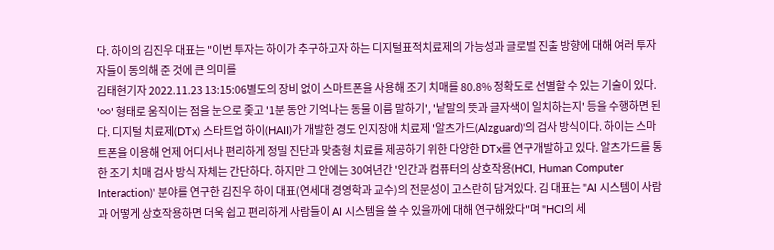다. 하이의 김진우 대표는 "이번 투자는 하이가 추구하고자 하는 디지털표적치료제의 가능성과 글로벌 진출 방향에 대해 여러 투자자들이 동의해 준 것에 큰 의미를
김태현기자 2022.11.23 13:15:06별도의 장비 없이 스마트폰을 사용해 조기 치매를 80.8% 정확도로 선별할 수 있는 기술이 있다. '∞' 형태로 움직이는 점을 눈으로 좇고 '1분 동안 기억나는 동물 이름 말하기', '낱말의 뜻과 글자색이 일치하는지' 등을 수행하면 된다. 디지털 치료제(DTx) 스타트업 하이(HAII)가 개발한 경도 인지장애 치료제 '알츠가드(Alzguard)'의 검사 방식이다. 하이는 스마트폰을 이용해 언제 어디서나 편리하게 정밀 진단과 맞춤형 치료를 제공하기 위한 다양한 DTx를 연구개발하고 있다. 알츠가드를 통한 조기 치매 검사 방식 자체는 간단하다. 하지만 그 안에는 30여년간 '인간과 컴퓨터의 상호작용(HCI, Human Computer Interaction)' 분야를 연구한 김진우 하이 대표(연세대 경영학과 교수)의 전문성이 고스란히 담겨있다. 김 대표는 "AI 시스템이 사람과 어떻게 상호작용하면 더욱 쉽고 편리하게 사람들이 AI 시스템을 쓸 수 있을까에 대해 연구해왔다"며 "HCI의 세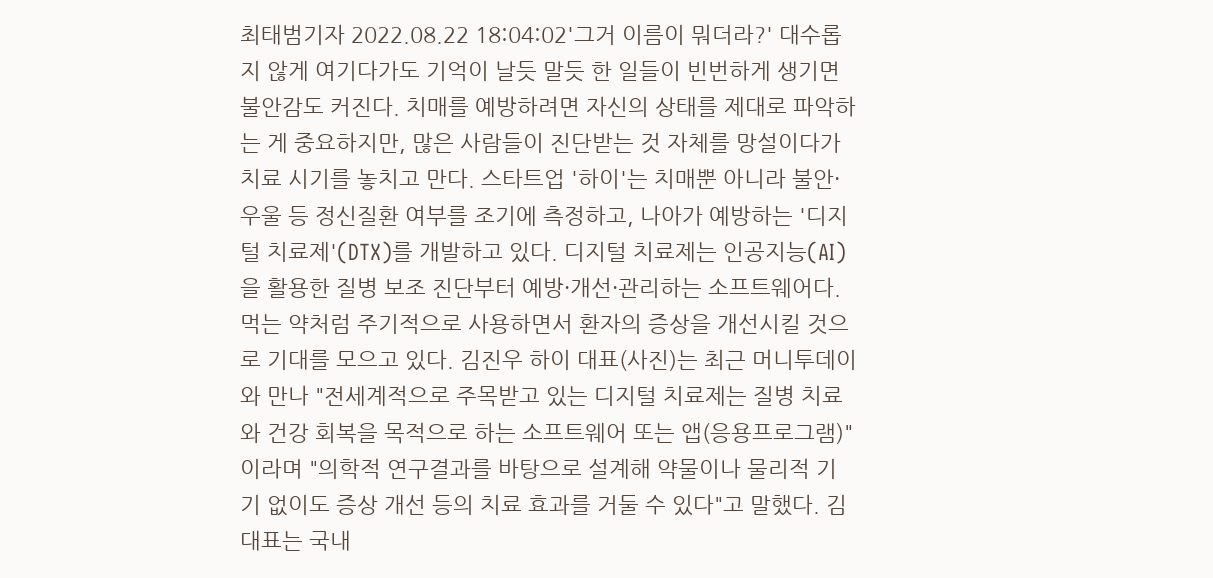최태범기자 2022.08.22 18:04:02'그거 이름이 뭐더라?' 대수롭지 않게 여기다가도 기억이 날듯 말듯 한 일들이 빈번하게 생기면 불안감도 커진다. 치매를 예방하려면 자신의 상태를 제대로 파악하는 게 중요하지만, 많은 사람들이 진단받는 것 자체를 망설이다가 치료 시기를 놓치고 만다. 스타트업 '하이'는 치매뿐 아니라 불안·우울 등 정신질환 여부를 조기에 측정하고, 나아가 예방하는 '디지털 치료제'(DTX)를 개발하고 있다. 디지털 치료제는 인공지능(AI)을 활용한 질병 보조 진단부터 예방·개선·관리하는 소프트웨어다. 먹는 약처럼 주기적으로 사용하면서 환자의 증상을 개선시킬 것으로 기대를 모으고 있다. 김진우 하이 대표(사진)는 최근 머니투데이와 만나 "전세계적으로 주목받고 있는 디지털 치료제는 질병 치료와 건강 회복을 목적으로 하는 소프트웨어 또는 앱(응용프로그램)"이라며 "의학적 연구결과를 바탕으로 설계해 약물이나 물리적 기기 없이도 증상 개선 등의 치료 효과를 거둘 수 있다"고 말했다. 김 대표는 국내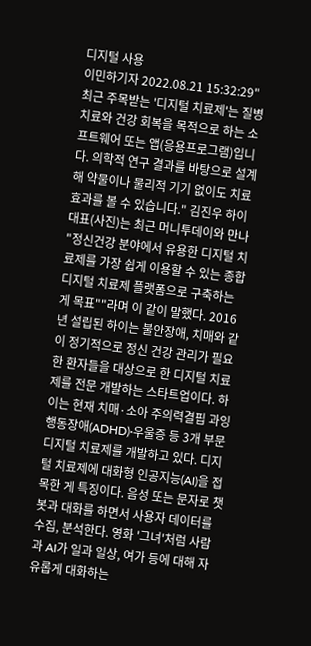디지털 사용
이민하기자 2022.08.21 15:32:29"최근 주목받는 '디지털 치료제'는 질병 치료와 건강 회복을 목적으로 하는 소프트웨어 또는 앱(응용프로그램)입니다. 의학적 연구 결과를 바탕으로 설계해 약물이나 물리적 기기 없이도 치료 효과를 볼 수 있습니다." 김진우 하이 대표(사진)는 최근 머니투데이와 만나 "정신건강 분야에서 유용한 디지털 치료제를 가장 쉽게 이용할 수 있는 종합 디지털 치료제 플랫폼으로 구축하는 게 목표""라며 이 같이 말했다. 2016년 설립된 하이는 불안장애, 치매와 같이 정기적으로 정신 건강 관리가 필요한 환자들을 대상으로 한 디지털 치료제를 전문 개발하는 스타트업이다. 하이는 현재 치매·소아 주의력결핍 과잉행동장애(ADHD)·우울증 등 3개 부문 디지털 치료제를 개발하고 있다. 디지털 치료제에 대화형 인공지능(AI)을 접목한 게 특징이다. 음성 또는 문자로 챗봇과 대화를 하면서 사용자 데이터를 수집, 분석한다. 영화 '그녀'처럼 사람과 AI가 일과 일상, 여가 등에 대해 자유롭게 대화하는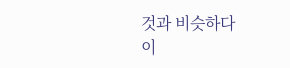것과 비슷하다
이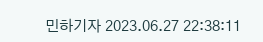민하기자 2023.06.27 22:38:11